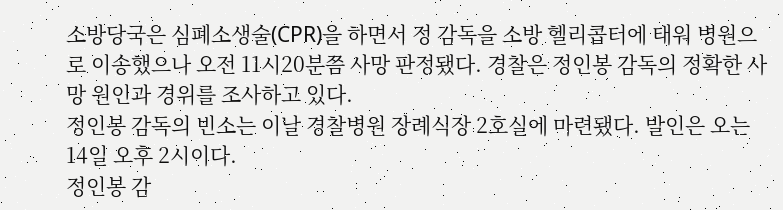소방당국은 심폐소생술(CPR)을 하면서 정 감독을 소방 헬리콥터에 태워 병원으로 이송했으나 오전 11시20분쯤 사망 판정됐다. 경찰은 정인봉 감독의 정확한 사망 원인과 경위를 조사하고 있다.
정인봉 감독의 빈소는 이날 경찰병원 장례식장 2호실에 마련됐다. 발인은 오는 14일 오후 2시이다.
정인봉 감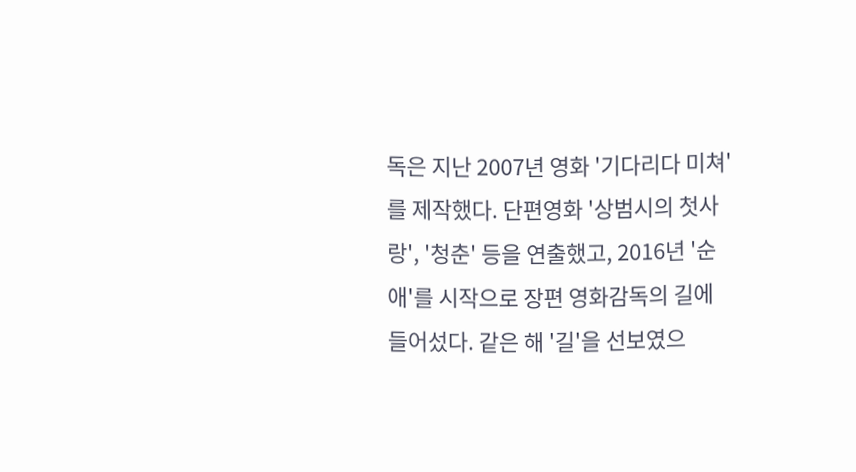독은 지난 2007년 영화 '기다리다 미쳐'를 제작했다. 단편영화 '상범시의 첫사랑', '청춘' 등을 연출했고, 2016년 '순애'를 시작으로 장편 영화감독의 길에 들어섰다. 같은 해 '길'을 선보였으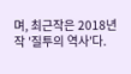며, 최근작은 2018년작 '질투의 역사'다.